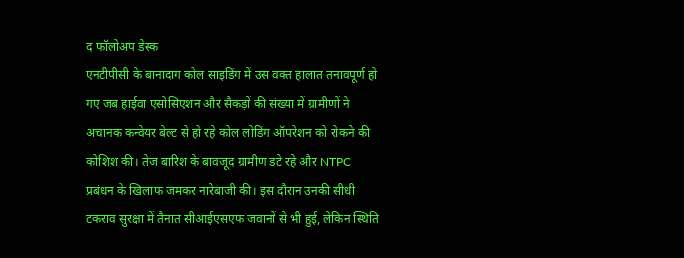द फॉलोअप डेस्क
एनटीपीसी के बानादाग कोल साइडिंग में उस वक्त हालात तनावपूर्ण हो गए जब हाईवा एसोसिएशन और सैकड़ों की संख्या में ग्रामीणों ने अचानक कन्वेयर बेल्ट से हो रहे कोल लोडिंग ऑपरेशन को रोकने की कोशिश की। तेज बारिश के बावजूद ग्रामीण डटे रहे और NTPC प्रबंधन के खिलाफ जमकर नारेबाजी की। इस दौरान उनकी सीधी टकराव सुरक्षा में तैनात सीआईएसएफ जवानों से भी हुई, लेकिन स्थिति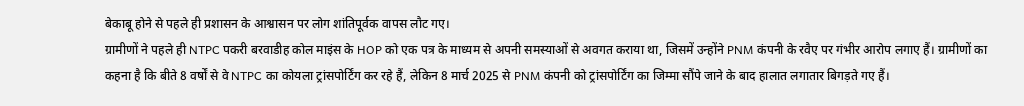बेकाबू होने से पहले ही प्रशासन के आश्वासन पर लोग शांतिपूर्वक वापस लौट गए।
ग्रामीणों ने पहले ही NTPC पकरी बरवाडीह कोल माइंस के HOP को एक पत्र के माध्यम से अपनी समस्याओं से अवगत कराया था, जिसमें उन्होंने PNM कंपनी के रवैए पर गंभीर आरोप लगाए हैं। ग्रामीणों का कहना है कि बीते 8 वर्षों से वे NTPC का कोयला ट्रांसपोर्टिंग कर रहे हैं, लेकिन 8 मार्च 2025 से PNM कंपनी को ट्रांसपोर्टिंग का जिम्मा सौंपे जाने के बाद हालात लगातार बिगड़ते गए हैं।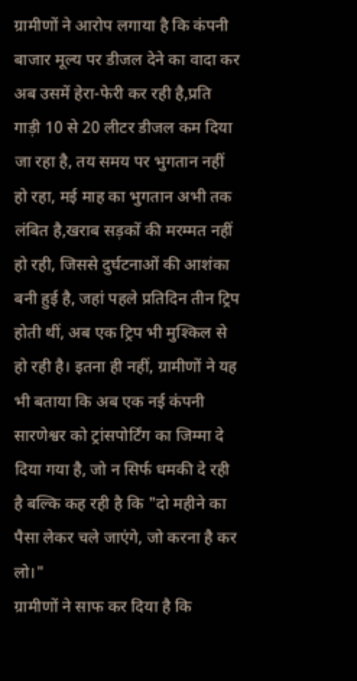ग्रामीणों ने आरोप लगाया है कि कंपनी बाजार मूल्य पर डीजल देने का वादा कर अब उसमें हेरा-फेरी कर रही है,प्रति गाड़ी 10 से 20 लीटर डीजल कम दिया जा रहा है, तय समय पर भुगतान नहीं हो रहा, मई माह का भुगतान अभी तक लंबित है,खराब सड़कों की मरम्मत नहीं हो रही, जिससे दुर्घटनाओं की आशंका बनी हुई है, जहां पहले प्रतिदिन तीन ट्रिप होती थीं, अब एक ट्रिप भी मुश्किल से हो रही है। इतना ही नहीं, ग्रामीणों ने यह भी बताया कि अब एक नई कंपनी सारणेश्वर को ट्रांसपोर्टिंग का जिम्मा दे दिया गया है, जो न सिर्फ धमकी दे रही है बल्कि कह रही है कि "दो महीने का पैसा लेकर चले जाएंगे, जो करना है कर लो।"
ग्रामीणों ने साफ कर दिया है कि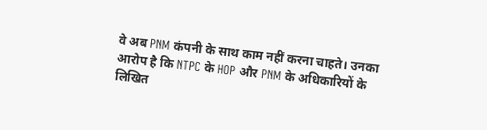वे अब PNM कंपनी के साथ काम नहीं करना चाहते। उनका आरोप है कि NTPC के HOP और PNM के अधिकारियों के लिखित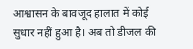आश्वासन के बावजूद हालात में कोई सुधार नहीं हुआ है। अब तो डीजल की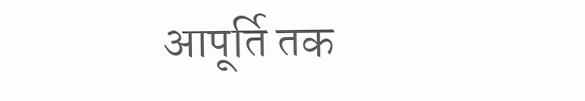आपूर्ति तक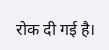रोक दी गई है।